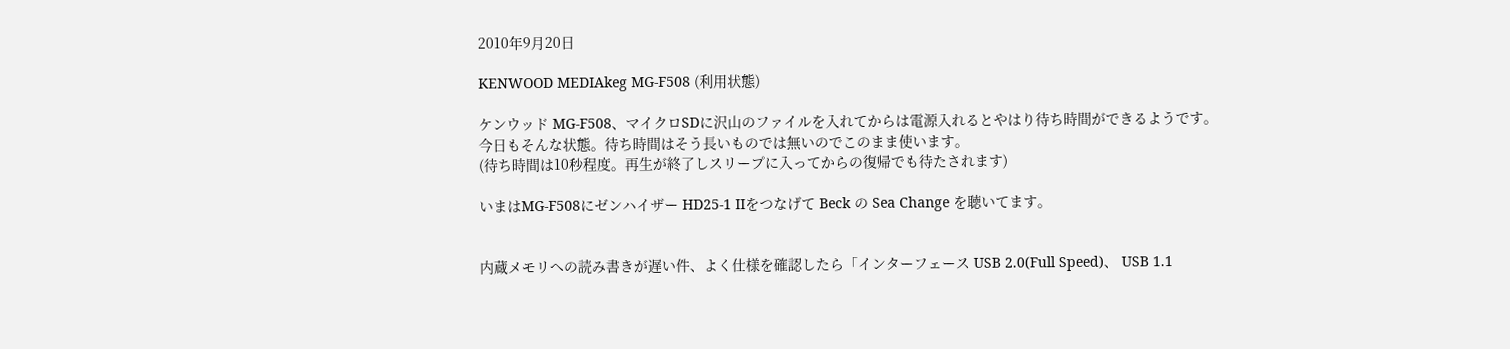2010年9月20日

KENWOOD MEDIAkeg MG-F508 (利用状態)

ケンウッド MG-F508、マイクロSDに沢山のファイルを入れてからは電源入れるとやはり待ち時間ができるようです。
今日もそんな状態。待ち時間はそう長いものでは無いのでこのまま使います。
(待ち時間は10秒程度。再生が終了しスリープに入ってからの復帰でも待たされます)

いまはMG-F508にゼンハイザー HD25-1 IIをつなげて Beck の Sea Change を聴いてます。


内蔵メモリへの読み書きが遅い件、よく仕様を確認したら「インターフェース USB 2.0(Full Speed)、 USB 1.1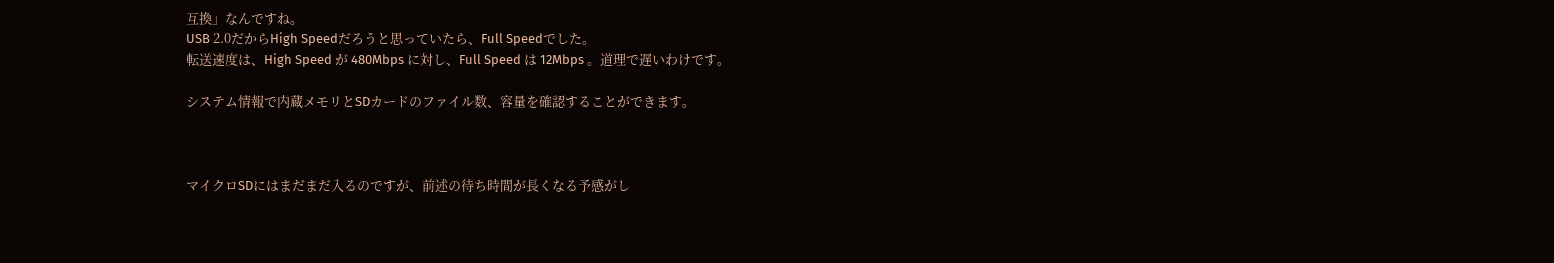互換」なんですね。
USB 2.0だからHigh Speedだろうと思っていたら、Full Speedでした。
転送速度は、High Speed が 480Mbps に対し、Full Speed は 12Mbps 。道理で遅いわけです。

システム情報で内蔵メモリとSDカードのファイル数、容量を確認することができます。



マイクロSDにはまだまだ入るのですが、前述の待ち時間が長くなる予感がし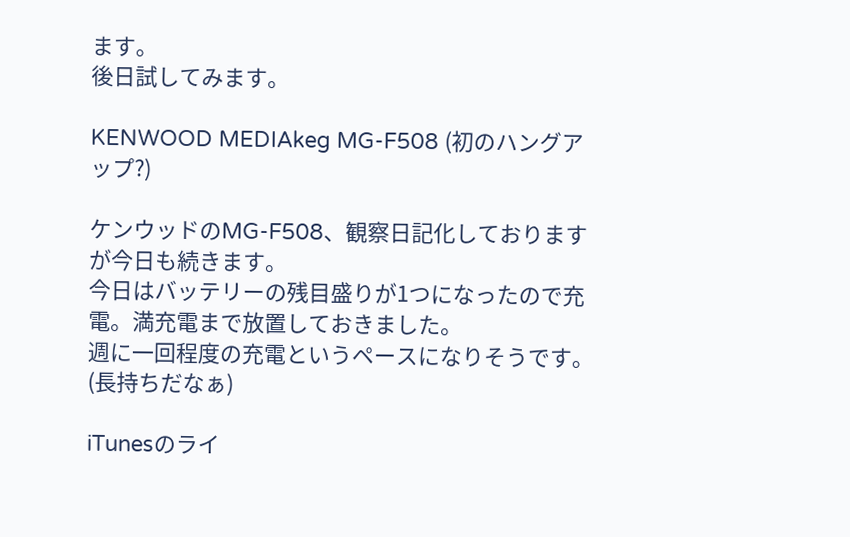ます。
後日試してみます。

KENWOOD MEDIAkeg MG-F508 (初のハングアップ?)

ケンウッドのMG-F508、観察日記化しておりますが今日も続きます。
今日はバッテリーの残目盛りが1つになったので充電。満充電まで放置しておきました。
週に一回程度の充電というペースになりそうです。(長持ちだなぁ)

iTunesのライ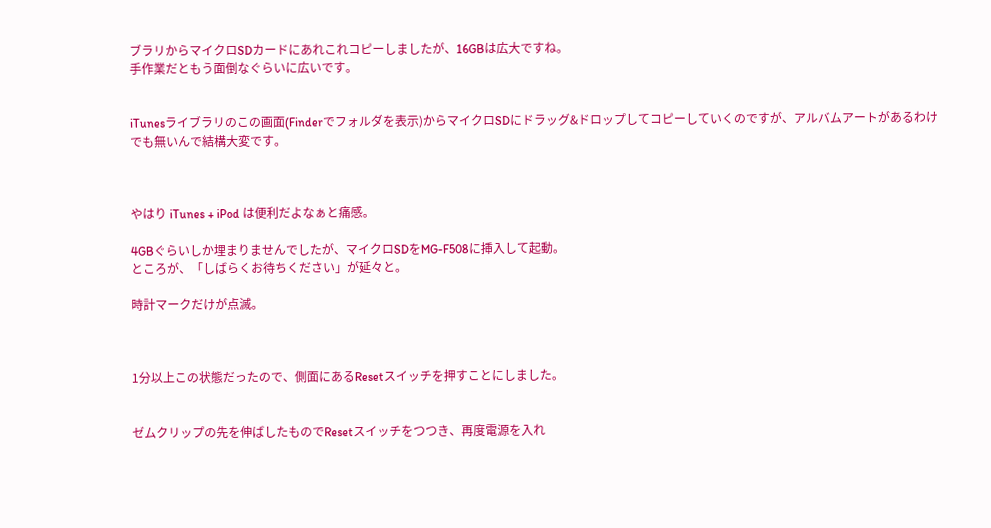ブラリからマイクロSDカードにあれこれコピーしましたが、16GBは広大ですね。
手作業だともう面倒なぐらいに広いです。


iTunesライブラリのこの画面(Finderでフォルダを表示)からマイクロSDにドラッグ&ドロップしてコピーしていくのですが、アルバムアートがあるわけでも無いんで結構大変です。



やはり iTunes + iPod は便利だよなぁと痛感。

4GBぐらいしか埋まりませんでしたが、マイクロSDをMG-F508に挿入して起動。
ところが、「しばらくお待ちください」が延々と。

時計マークだけが点滅。



1分以上この状態だったので、側面にあるResetスイッチを押すことにしました。


ゼムクリップの先を伸ばしたものでResetスイッチをつつき、再度電源を入れ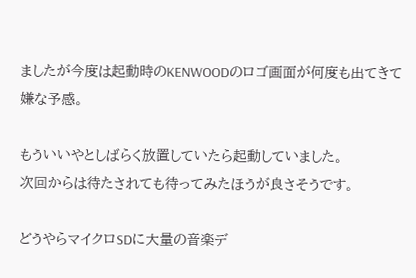ましたが今度は起動時のKENWOODのロゴ画面が何度も出てきて嫌な予感。

もういいやとしばらく放置していたら起動していました。
次回からは待たされても待ってみたほうが良さそうです。

どうやらマイクロSDに大量の音楽デ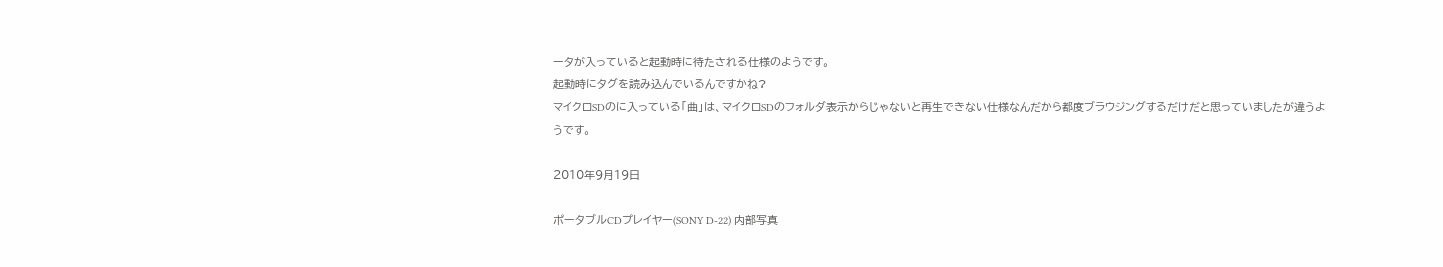ータが入っていると起動時に待たされる仕様のようです。
起動時にタグを読み込んでいるんですかね?
マイクロSDのに入っている「曲」は、マイクロSDのフォルダ表示からじゃないと再生できない仕様なんだから都度ブラウジングするだけだと思っていましたが違うようです。

2010年9月19日

ポータブルCDプレイヤー(SONY D-22) 内部写真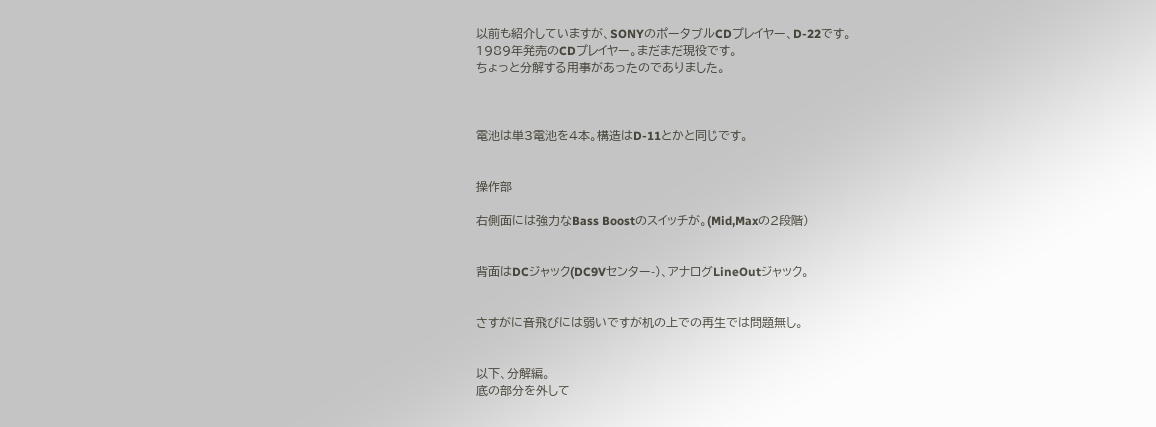以前も紹介していますが、SONYのポータブルCDプレイヤー、D-22です。
1989年発売のCDプレイヤー。まだまだ現役です。
ちょっと分解する用事があったのでありました。



電池は単3電池を4本。構造はD-11とかと同じです。


操作部

右側面には強力なBass Boostのスイッチが。(Mid,Maxの2段階)


背面はDCジャック(DC9Vセンター-)、アナログLineOutジャック。


さすがに音飛びには弱いですが机の上での再生では問題無し。


以下、分解編。
底の部分を外して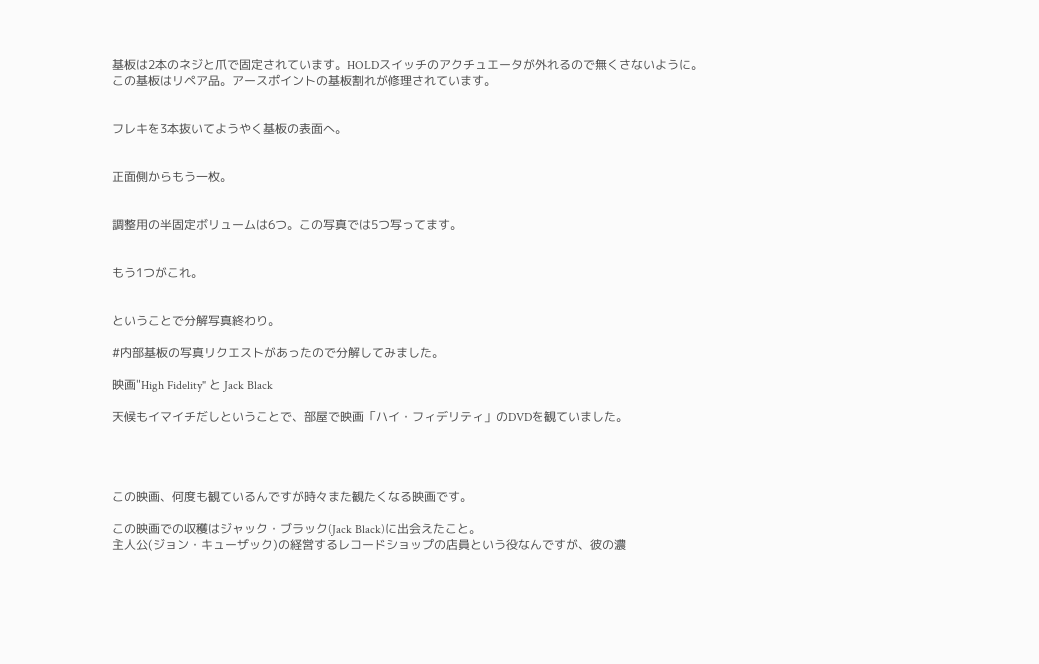基板は2本のネジと爪で固定されています。HOLDスイッチのアクチュエータが外れるので無くさないように。
この基板はリペア品。アースポイントの基板割れが修理されています。


フレキを3本抜いてようやく基板の表面へ。


正面側からもう一枚。


調整用の半固定ボリュームは6つ。この写真では5つ写ってます。


もう1つがこれ。


ということで分解写真終わり。

#内部基板の写真リクエストがあったので分解してみました。

映画"High Fidelity" と Jack Black

天候もイマイチだしということで、部屋で映画「ハイ・フィデリティ」のDVDを観ていました。




この映画、何度も観ているんですが時々また観たくなる映画です。

この映画での収穫はジャック・ブラック(Jack Black)に出会えたこと。
主人公(ジョン・キューザック)の経営するレコードショップの店員という役なんですが、彼の濃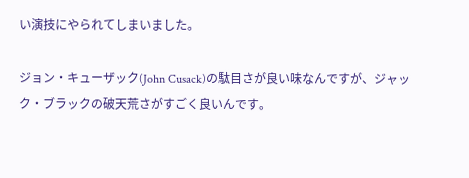い演技にやられてしまいました。

ジョン・キューザック(John Cusack)の駄目さが良い味なんですが、ジャック・ブラックの破天荒さがすごく良いんです。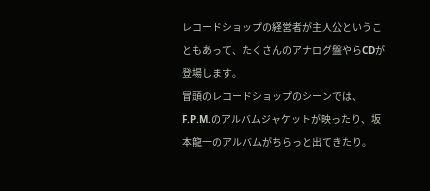レコードショップの経営者が主人公ということもあって、たくさんのアナログ盤やらCDが登場します。
冒頭のレコードショップのシーンでは、F.P.M.のアルバムジャケットが映ったり、坂本龍一のアルバムがちらっと出てきたり。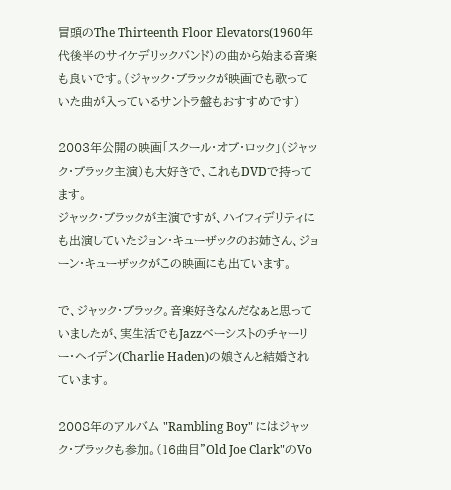冒頭のThe Thirteenth Floor Elevators(1960年代後半のサイケデリックバンド)の曲から始まる音楽も良いです。(ジャック・ブラックが映画でも歌っていた曲が入っているサントラ盤もおすすめです)

2003年公開の映画「スクール・オブ・ロック」(ジャック・ブラック主演)も大好きで、これもDVDで持ってます。
ジャック・ブラックが主演ですが、ハイフィデリティにも出演していたジョン・キューザックのお姉さん、ジョーン・キューザックがこの映画にも出ています。

で、ジャック・ブラック。音楽好きなんだなぁと思っていましたが、実生活でもJazzベーシストのチャーリー・ヘイデン(Charlie Haden)の娘さんと結婚されています。

2008年のアルバム "Rambling Boy" にはジャック・ブラックも参加。(16曲目"Old Joe Clark"のVo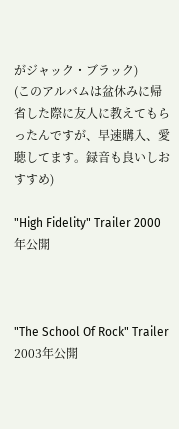がジャック・ブラック)
(このアルバムは盆休みに帰省した際に友人に教えてもらったんですが、早速購入、愛聴してます。録音も良いしおすすめ)

"High Fidelity" Trailer 2000年公開



"The School Of Rock" Trailer 2003年公開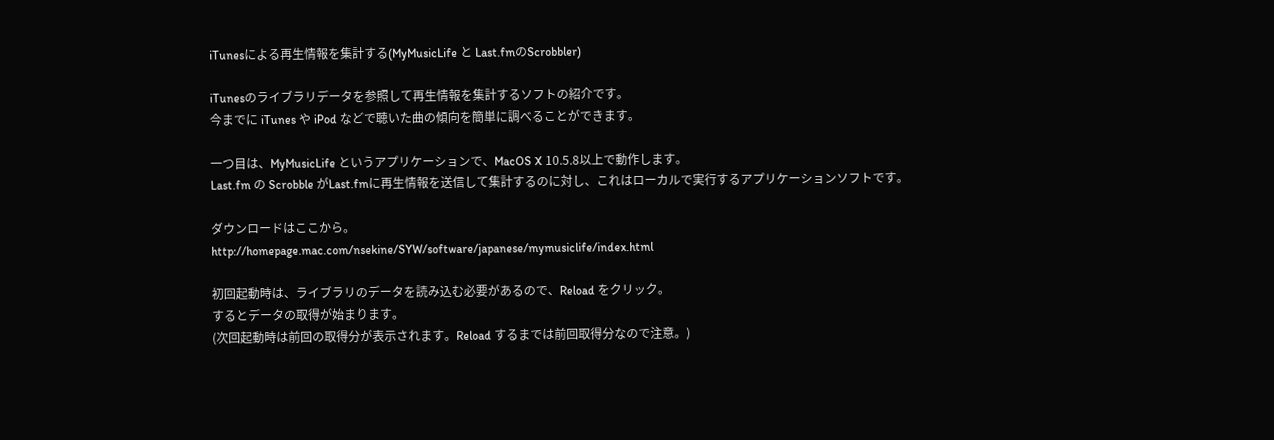iTunesによる再生情報を集計する(MyMusicLife と Last.fmのScrobbler)

iTunesのライブラリデータを参照して再生情報を集計するソフトの紹介です。
今までに iTunes や iPod などで聴いた曲の傾向を簡単に調べることができます。

一つ目は、MyMusicLife というアプリケーションで、MacOS X 10.5.8以上で動作します。
Last.fm の Scrobble がLast.fmに再生情報を送信して集計するのに対し、これはローカルで実行するアプリケーションソフトです。

ダウンロードはここから。
http://homepage.mac.com/nsekine/SYW/software/japanese/mymusiclife/index.html

初回起動時は、ライブラリのデータを読み込む必要があるので、Reload をクリック。
するとデータの取得が始まります。
(次回起動時は前回の取得分が表示されます。Reload するまでは前回取得分なので注意。)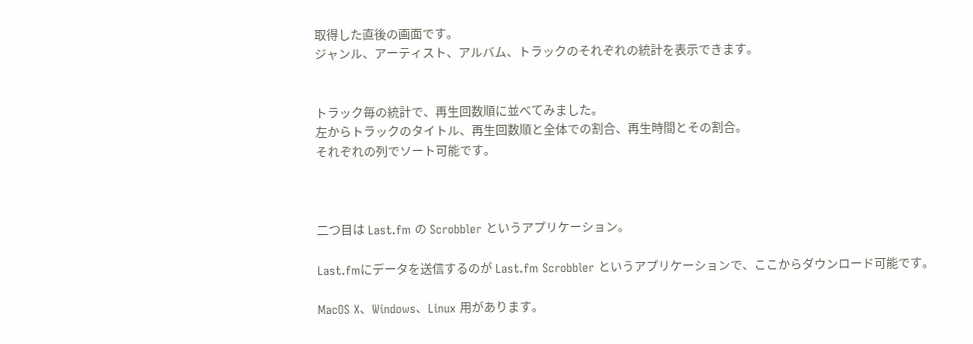取得した直後の画面です。
ジャンル、アーティスト、アルバム、トラックのそれぞれの統計を表示できます。


トラック毎の統計で、再生回数順に並べてみました。
左からトラックのタイトル、再生回数順と全体での割合、再生時間とその割合。
それぞれの列でソート可能です。



二つ目は Last.fm の Scrobbler というアプリケーション。

Last.fmにデータを送信するのが Last.fm Scrobbler というアプリケーションで、ここからダウンロード可能です。

MacOS X、Windows、Linux 用があります。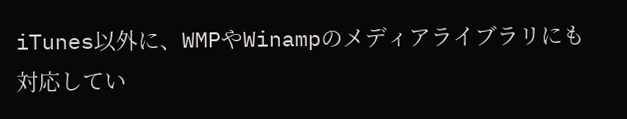iTunes以外に、WMPやWinampのメディアライブラリにも対応してい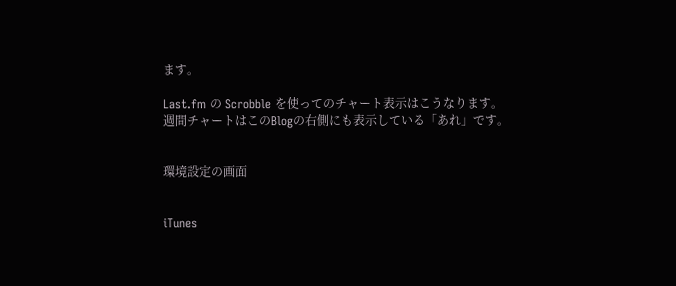ます。

Last.fm の Scrobble を使ってのチャート表示はこうなります。
週間チャートはこのBlogの右側にも表示している「あれ」です。


環境設定の画面


iTunes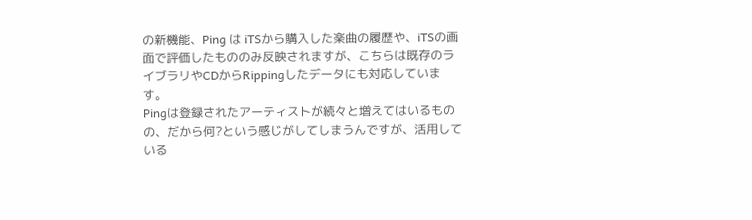の新機能、Ping は iTSから購入した楽曲の履歴や、iTSの画面で評価したもののみ反映されますが、こちらは既存のライブラリやCDからRippingしたデータにも対応しています。
Pingは登録されたアーティストが続々と増えてはいるものの、だから何?という感じがしてしまうんですが、活用している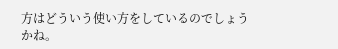方はどういう使い方をしているのでしょうかね。